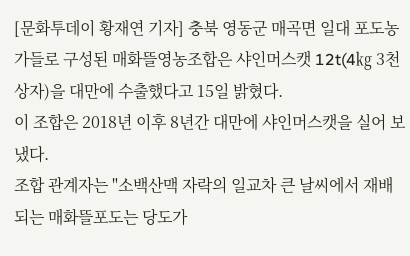[문화투데이 황재연 기자] 충북 영동군 매곡면 일대 포도농가들로 구성된 매화뜰영농조합은 샤인머스캣 12t(4㎏ 3천상자)을 대만에 수출했다고 15일 밝혔다.
이 조합은 2018년 이후 8년간 대만에 샤인머스캣을 실어 보냈다.
조합 관계자는 "소백산맥 자락의 일교차 큰 날씨에서 재배되는 매화뜰포도는 당도가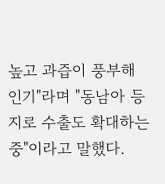높고 과즙이 풍부해 인기"라며 "동남아 등지로 수출도 확대하는 중"이라고 말했다.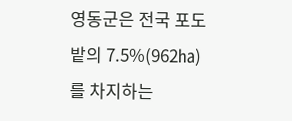영동군은 전국 포도밭의 7.5%(962㏊)를 차지하는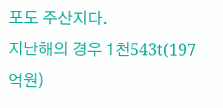포도 주산지다.
지난해의 경우 1천543t(197억원)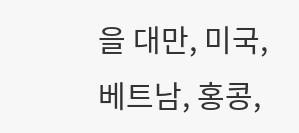을 대만, 미국, 베트남, 홍콩,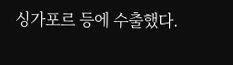싱가포르 등에 수출했다.